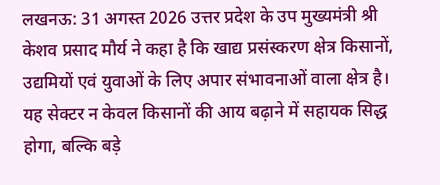लखनऊ: 31 अगस्त 2026 उत्तर प्रदेश के उप मुख्यमंत्री श्री केशव प्रसाद मौर्य ने कहा है कि खाद्य प्रसंस्करण क्षेत्र किसानों, उद्यमियों एवं युवाओं के लिए अपार संभावनाओं वाला क्षेत्र है। यह सेक्टर न केवल किसानों की आय बढ़ाने में सहायक सिद्ध होगा, बल्कि बड़े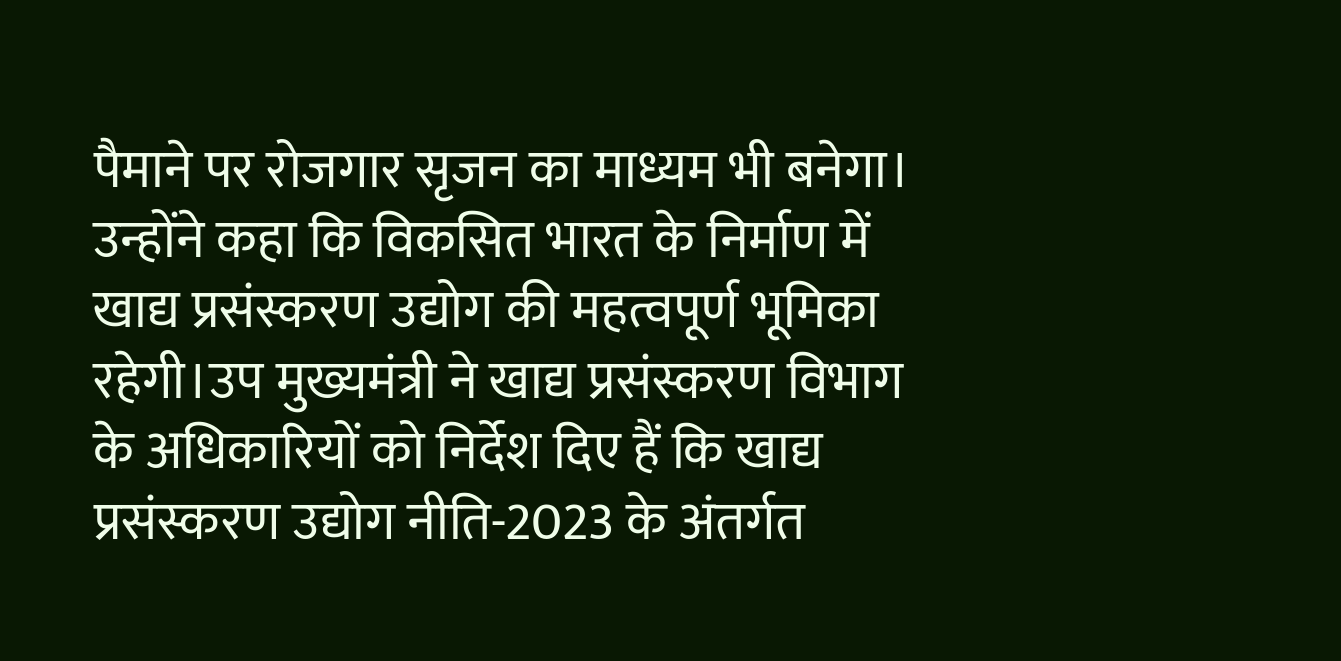पैमाने पर रोजगार सृजन का माध्यम भी बनेगा। उन्होंने कहा कि विकसित भारत के निर्माण में खाद्य प्रसंस्करण उद्योग की महत्वपूर्ण भूमिका रहेगी।उप मुख्यमंत्री ने खाद्य प्रसंस्करण विभाग के अधिकारियों को निर्देश दिए हैं कि खाद्य प्रसंस्करण उद्योग नीति-2023 के अंतर्गत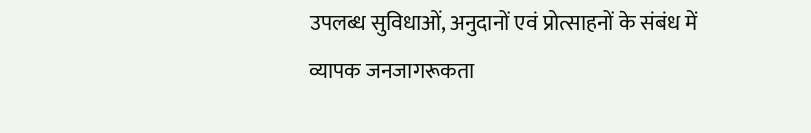उपलब्ध सुविधाओं, अनुदानों एवं प्रोत्साहनों के संबंध में व्यापक जनजागरूकता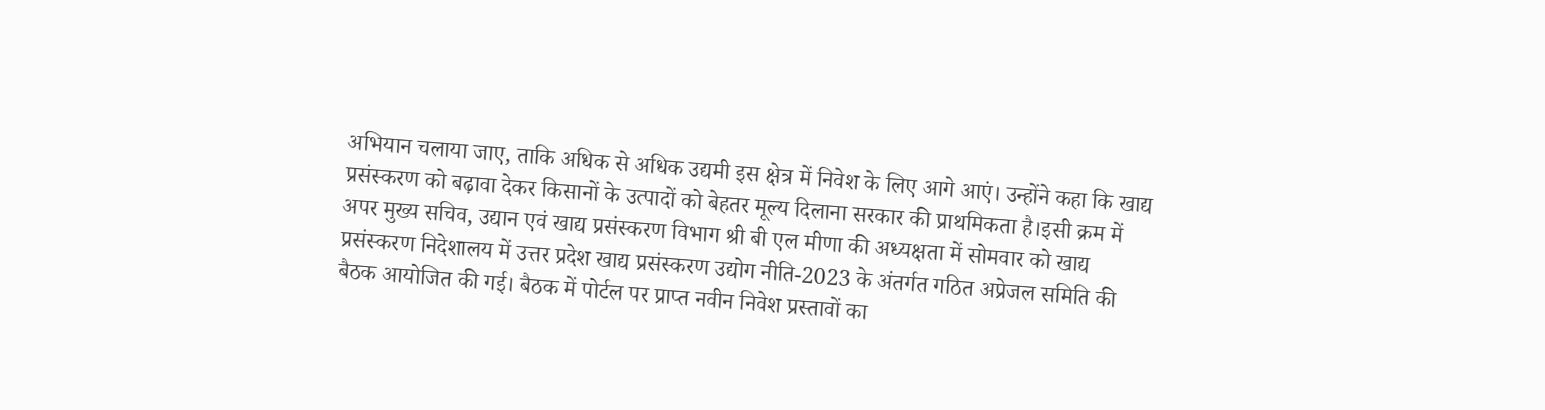अभियान चलाया जाए, ताकि अधिक से अधिक उद्यमी इस क्षेत्र में निवेश के लिए आगे आएं। उन्होंने कहा कि खाद्य प्रसंस्करण को बढ़ावा देकर किसानों के उत्पादों को बेहतर मूल्य दिलाना सरकार की प्राथमिकता है।इसी क्रम में अपर मुख्य सचिव, उद्यान एवं खाद्य प्रसंस्करण विभाग श्री बी एल मीणा की अध्यक्षता में सोमवार को खाद्य प्रसंस्करण निदेशालय में उत्तर प्रदेश खाद्य प्रसंस्करण उद्योग नीति-2023 के अंतर्गत गठित अप्रेजल समिति की बैठक आयोजित की गई। बैठक में पोर्टल पर प्राप्त नवीन निवेश प्रस्तावों का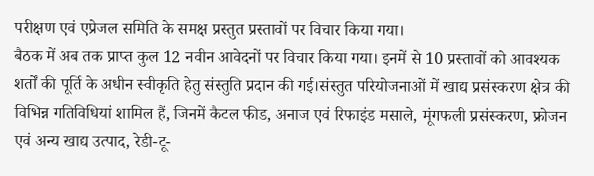परीक्षण एवं एप्रेजल समिति के समक्ष प्रस्तुत प्रस्तावों पर विचार किया गया।
बैठक में अब तक प्राप्त कुल 12 नवीन आवेदनों पर विचार किया गया। इनमें से 10 प्रस्तावों को आवश्यक शर्तों की पूर्ति के अधीन स्वीकृति हेतु संस्तुति प्रदान की गई।संस्तुत परियोजनाओं में खाद्य प्रसंस्करण क्षेत्र की विभिन्न गतिविधियां शामिल हैं, जिनमें कैटल फीड, अनाज एवं रिफाइंड मसाले, मूंगफली प्रसंस्करण, फ्रोजन एवं अन्य खाद्य उत्पाद, रेडी-टू-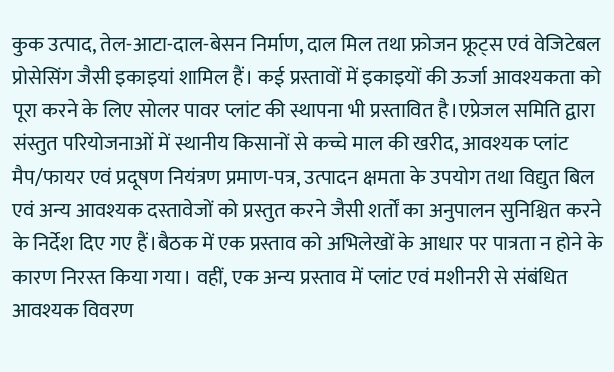कुक उत्पाद, तेल-आटा-दाल-बेसन निर्माण, दाल मिल तथा फ्रोजन फ्रूट्स एवं वेजिटेबल प्रोसेसिंग जैसी इकाइयां शामिल हैं। कई प्रस्तावों में इकाइयों की ऊर्जा आवश्यकता को पूरा करने के लिए सोलर पावर प्लांट की स्थापना भी प्रस्तावित है।एप्रेजल समिति द्वारा संस्तुत परियोजनाओं में स्थानीय किसानों से कच्चे माल की खरीद, आवश्यक प्लांट मैप/फायर एवं प्रदूषण नियंत्रण प्रमाण-पत्र, उत्पादन क्षमता के उपयोग तथा विद्युत बिल एवं अन्य आवश्यक दस्तावेजों को प्रस्तुत करने जैसी शर्तों का अनुपालन सुनिश्चित करने के निर्देश दिए गए हैं।बैठक में एक प्रस्ताव को अभिलेखों के आधार पर पात्रता न होने के कारण निरस्त किया गया। वहीं, एक अन्य प्रस्ताव में प्लांट एवं मशीनरी से संबंधित आवश्यक विवरण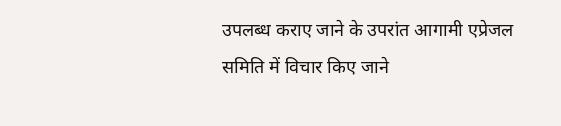उपलब्ध कराए जाने के उपरांत आगामी एप्रेजल समिति में विचार किए जाने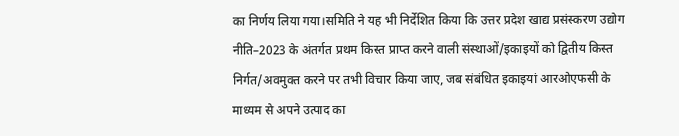का निर्णय लिया गया।समिति ने यह भी निर्देशित किया कि उत्तर प्रदेश खाद्य प्रसंस्करण उद्योग नीति–2023 के अंतर्गत प्रथम किस्त प्राप्त करने वाली संस्थाओं/इकाइयों को द्वितीय किस्त निर्गत/अवमुक्त करने पर तभी विचार किया जाए, जब संबंधित इकाइयां आरओएफसी के माध्यम से अपने उत्पाद का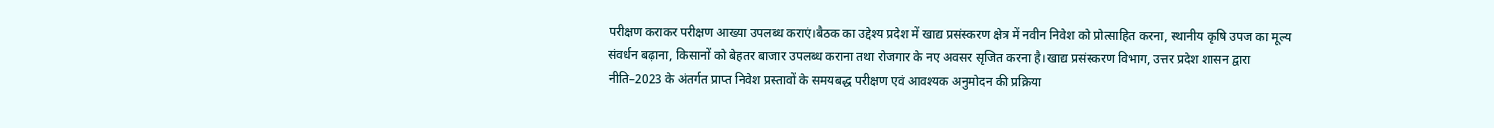परीक्षण कराकर परीक्षण आख्या उपलब्ध कराएं।बैठक का उद्देश्य प्रदेश में खाद्य प्रसंस्करण क्षेत्र में नवीन निवेश को प्रोत्साहित करना, स्थानीय कृषि उपज का मूल्य संवर्धन बढ़ाना, किसानों को बेहतर बाजार उपलब्ध कराना तथा रोजगार के नए अवसर सृजित करना है।खाद्य प्रसंस्करण विभाग, उत्तर प्रदेश शासन द्वारा नीति–2023 के अंतर्गत प्राप्त निवेश प्रस्तावों के समयबद्ध परीक्षण एवं आवश्यक अनुमोदन की प्रक्रिया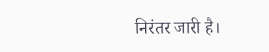निरंतर जारी है।